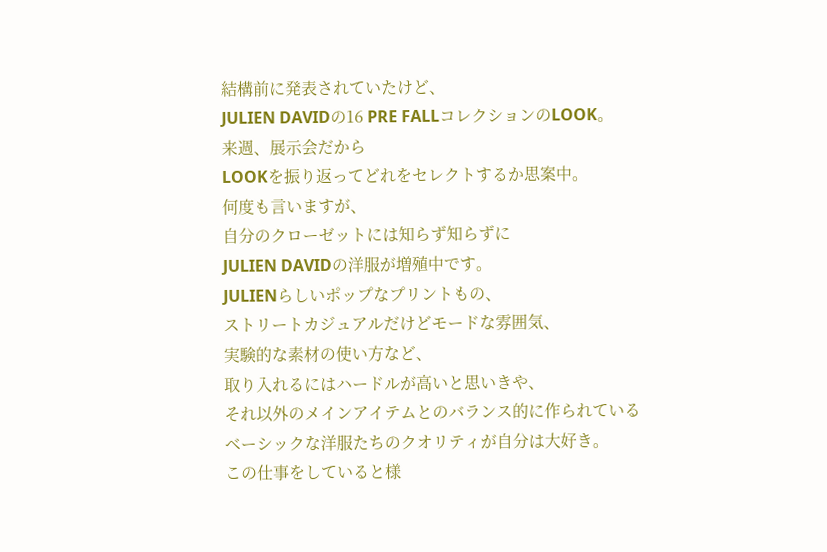結構前に発表されていたけど、
JULIEN DAVIDの16 PRE FALLコレクションのLOOK。
来週、展示会だから
LOOKを振り返ってどれをセレクトするか思案中。
何度も言いますが、
自分のクローゼットには知らず知らずに
JULIEN DAVIDの洋服が増殖中です。
JULIENらしいポップなプリントもの、
ストリートカジュアルだけどモードな雰囲気、
実験的な素材の使い方など、
取り入れるにはハードルが高いと思いきや、
それ以外のメインアイテムとのバランス的に作られている
ベーシックな洋服たちのクオリティが自分は大好き。
この仕事をしていると様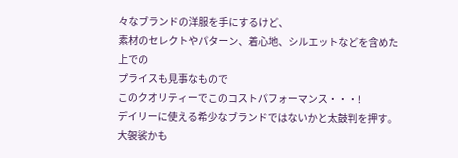々なブランドの洋服を手にするけど、
素材のセレクトやパターン、着心地、シルエットなどを含めた上での
プライスも見事なもので
このクオリティーでこのコストパフォーマンス・・・!
デイリーに使える希少なブランドではないかと太鼓判を押す。
大袈裟かも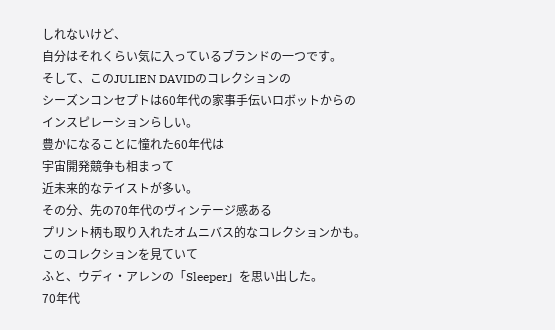しれないけど、
自分はそれくらい気に入っているブランドの一つです。
そして、このJULIEN DAVIDのコレクションの
シーズンコンセプトは60年代の家事手伝いロボットからの
インスピレーションらしい。
豊かになることに憧れた60年代は
宇宙開発競争も相まって
近未来的なテイストが多い。
その分、先の70年代のヴィンテージ感ある
プリント柄も取り入れたオムニバス的なコレクションかも。
このコレクションを見ていて
ふと、ウディ・アレンの「Sleeper」を思い出した。
70年代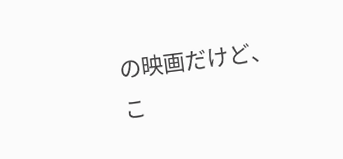の映画だけど、
こ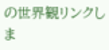の世界観リンクしま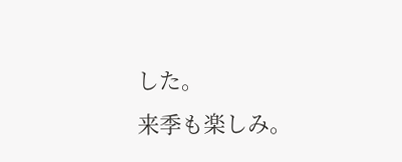した。
来季も楽しみ。